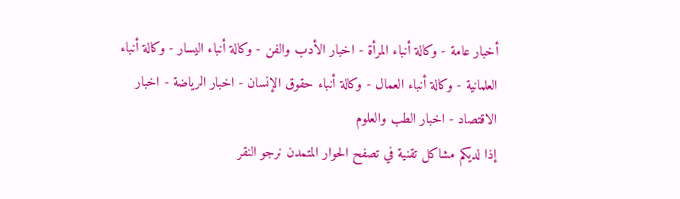أخبار عامة - وكالة أنباء المرأة - اخبار الأدب والفن - وكالة أنباء اليسار - وكالة أنباء العلمانية - وكالة أنباء العمال - وكالة أنباء حقوق الإنسان - اخبار الرياضة - اخبار الاقتصاد - اخبار الطب والعلوم
إذا لديكم مشاكل تقنية في تصفح الحوار المتمدن نرجو النقر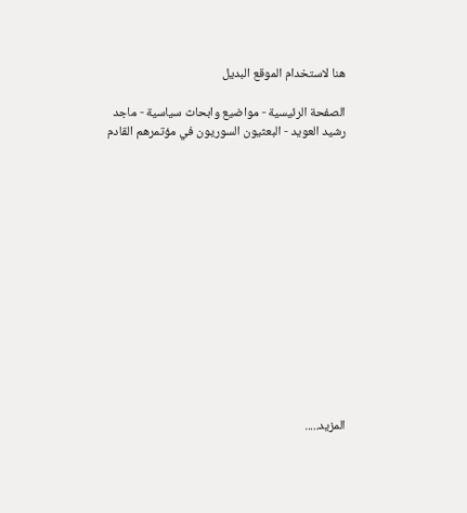هنا لاستخدام الموقع البديل

الصفحة الرئيسية - مواضيع وابحاث سياسية - ماجد رشيد العويد - البعثيون السوريون في مؤتمرهم القادم














المزيد.....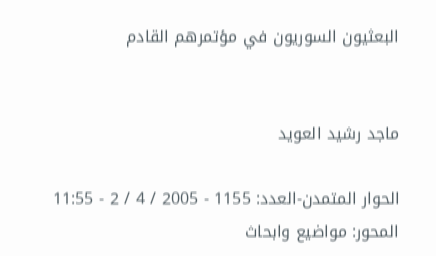البعثيون السوريون في مؤتمرهم القادم


ماجد رشيد العويد

الحوار المتمدن-العدد: 1155 - 2005 / 4 / 2 - 11:55
المحور: مواضيع وابحاث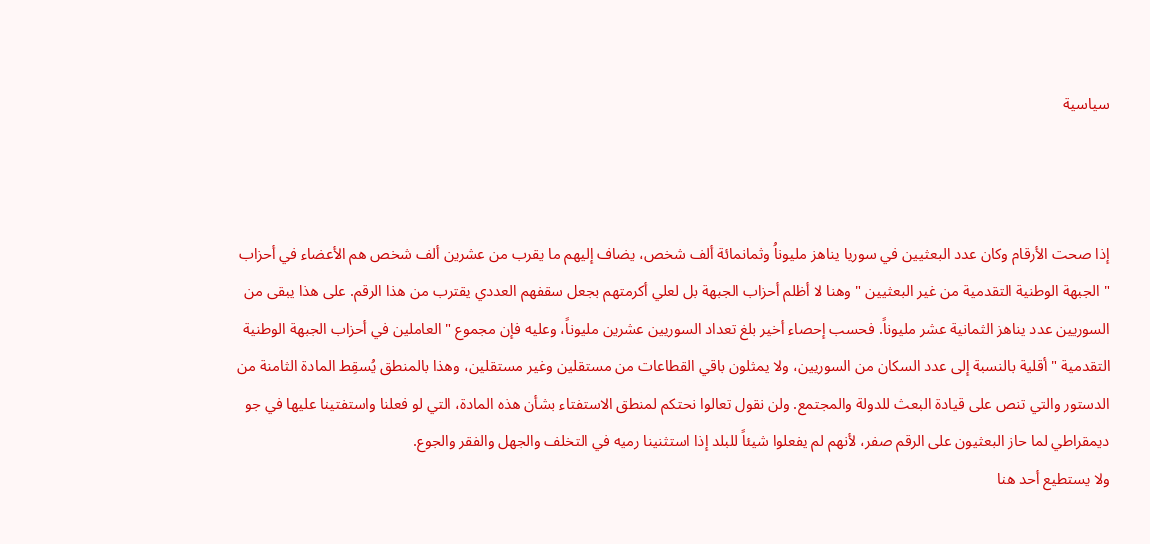سياسية



إذا صحت الأرقام وكان عدد البعثيين في سوريا يناهز مليوناُ وثمانمائة ألف شخص، يضاف إليهم ما يقرب من عشرين ألف شخص هم الأعضاء في أحزاب " الجبهة الوطنية التقدمية من غير البعثيين " وهنا لا أظلم أحزاب الجبهة بل لعلي أكرمتهم بجعل سقفهم العددي يقترب من هذا الرقم. على هذا يبقى من السوريين عدد يناهز الثمانية عشر مليوناً. فحسب إحصاء أخير بلغ تعداد السوريين عشرين مليوناً، وعليه فإن مجموع " العاملين في أحزاب الجبهة الوطنية التقدمية " أقلية بالنسبة إلى عدد السكان من السوريين، ولا يمثلون باقي القطاعات من مستقلين وغير مستقلين، وهذا بالمنطق يُسقِط المادة الثامنة من الدستور والتي تنص على قيادة البعث للدولة والمجتمع. ولن نقول تعالوا نحتكم لمنطق الاستفتاء بشأن هذه المادة، التي لو فعلنا واستفتينا عليها في جو ديمقراطي لما حاز البعثيون على الرقم صفر، لأنهم لم يفعلوا شيئاً للبلد إذا استثنينا رميه في التخلف والجهل والفقر والجوع.
ولا يستطيع أحد هنا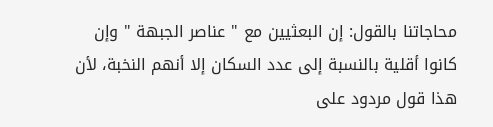محاجاتنا بالقول: إن البعثيين مع " عناصر الجبهة " وإن كانوا أقلية بالنسبة إلى عدد السكان إلا أنهم النخبة، لأن هذا قول مردود على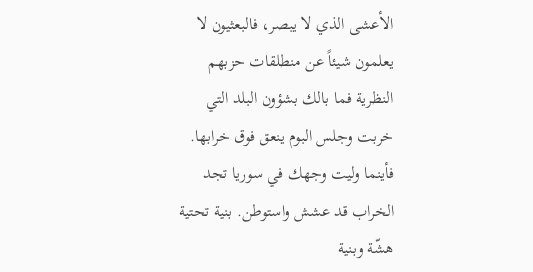الأعشى الذي لا يبصر، فالبعثيون لا يعلمون شيئاً عن منطلقات حزبهم النظرية فما بالك بشؤون البلد التي خربت وجلس البوم ينعق فوق خرابها.
فأينما وليت وجهك في سوريا تجد الخراب قد عشش واستوطن. بنية تحتية هشّة وبنية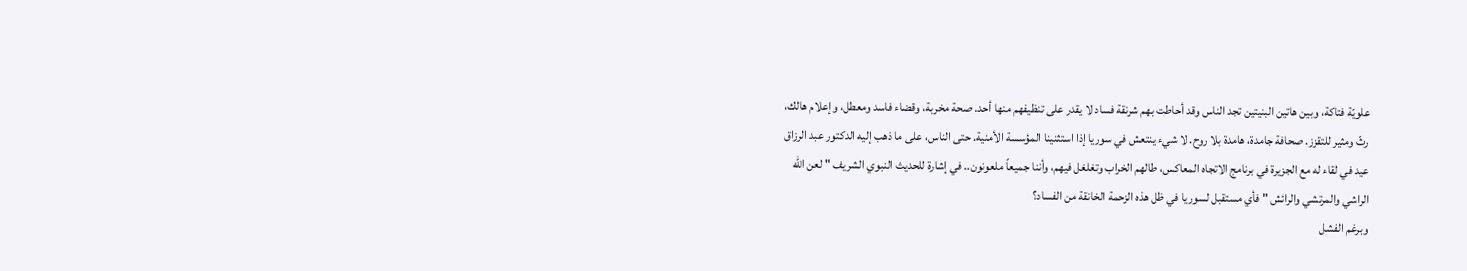علويّة فتاكة، وبين هاتين البنيتين تجد الناس وقد أحاطت بهم شرنقة فساد لا يقدر على تنظيفهم منها أحد. صحة مخربة، وقضاء فاسد ومعطل، وإعلام هالك، رثّ ومثير للتقزز. صحافة جامدة، هامدة بلا روح. لا شيء ينتعش في سوريا إذا استثنينا المؤسسة الأمنية. حتى الناس، على ما ذهب إليه الدكتور عبد الرزاق عيد في لقاء له مع الجزيرة في برنامج الاتجاه المعاكس، طالهم الخراب وتغلغل فيهم، وأننا جميعاً ملعونون.. في إشارة للحديث النبوي الشريف " لعن الله الراشي والمرتشي والرائش " فأي مستقبل لسوريا في ظل هذه الزحمة الخانقة من الفساد؟
وبرغم الفشل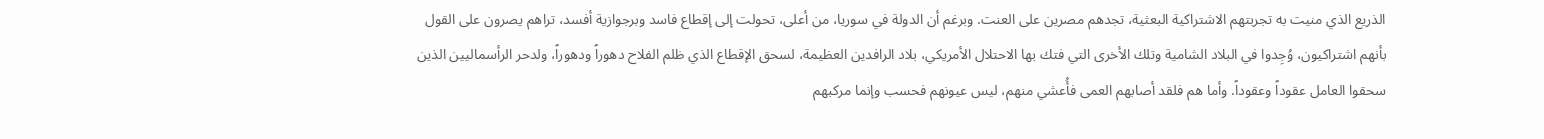الذريع الذي منيت به تجربتهم الاشتراكية البعثية، تجدهم مصرين على العنت. وبرغم أن الدولة في سوريا، من أعلى، تحولت إلى إقطاع فاسد وبرجوازية أفسد، تراهم يصرون على القول بأنهم اشتراكيون، وُجِدوا في البلاد الشامية وتلك الأخرى التي فتك بها الاحتلال الأمريكي، بلاد الرافدين العظيمة، لسحق الإقطاع الذي ظلم الفلاح دهوراً ودهوراً، ولدحر الرأسماليين الذين سحقوا العامل عقوداً وعقوداً. وأما هم فلقد أصابهم العمى فأُعشي منهم، ليس عيونهم فحسب وإنما مركبهم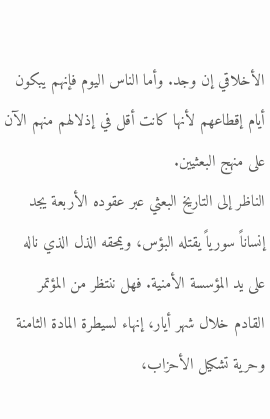الأخلاقي إن وجد. وأما الناس اليوم فإنهم يبكون أيام إقطاعهم لأنها كانت أقل في إذلالهم منهم الآن على منهج البعثيين.
الناظر إلى التاريخ البعثي عبر عقوده الأربعة يجد إنساناً سورياً يقتله البؤس، ويمحقه الذل الذي ناله على يد المؤسسة الأمنية. فهل ننتظر من المؤتمر القادم خلال شهر أيار، إنهاء لسيطرة المادة الثامنة وحرية تشكيل الأحزاب،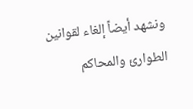ونشهد أيضاً إلغاء لقوانين الطوارئ والمحاكم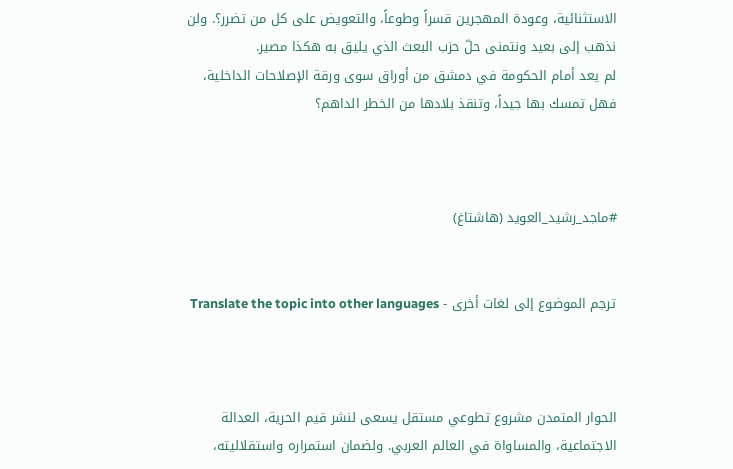الاستثنائية، وعودة المهجرين قسراً وطوعاً، والتعويض على كل من تضرر؟. ولن نذهب إلى بعيد ونتمنى حلّ حزب البعث الذي يليق به هكذا مصير.
لم يعد أمام الحكومة في دمشق من أوراق سوى ورقة الإصلاحات الداخلية، فهل تمسك بها جيداً، وتنقذ بلادها من الخطر الداهم؟



#ماجد_رشيد_العويد (هاشتاغ)


ترجم الموضوع إلى لغات أخرى - Translate the topic into other languages



الحوار المتمدن مشروع تطوعي مستقل يسعى لنشر قيم الحرية، العدالة الاجتماعية، والمساواة في العالم العربي. ولضمان استمراره واستقلاليته،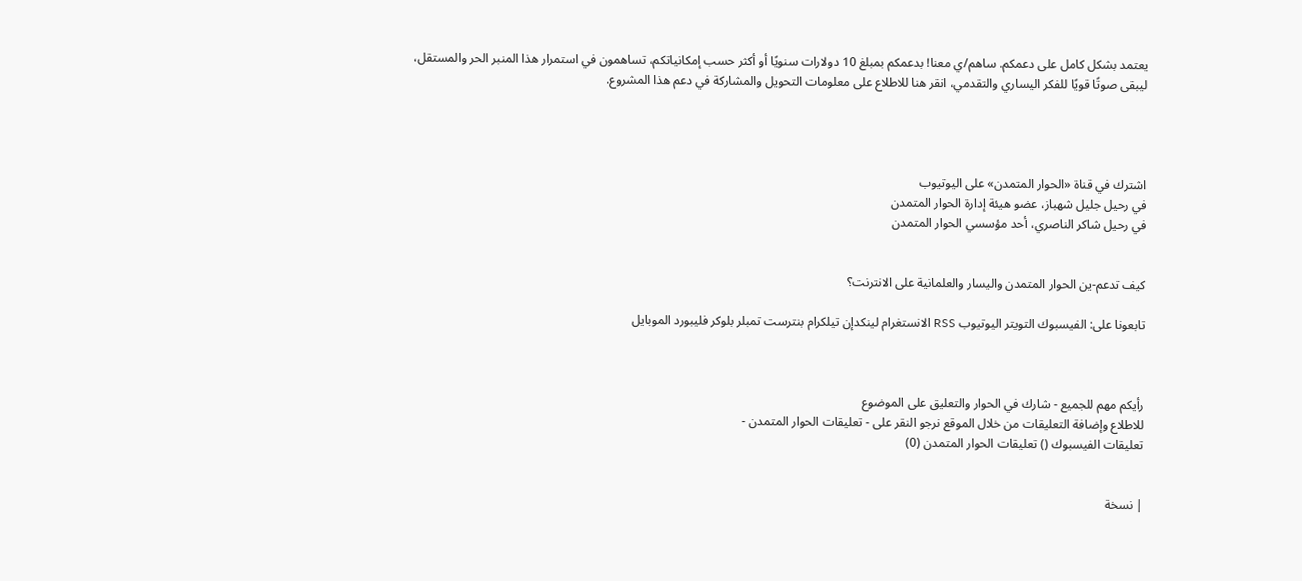يعتمد بشكل كامل على دعمكم. ساهم/ي معنا! بدعمكم بمبلغ 10 دولارات سنويًا أو أكثر حسب إمكانياتكم، تساهمون في استمرار هذا المنبر الحر والمستقل، ليبقى صوتًا قويًا للفكر اليساري والتقدمي، انقر هنا للاطلاع على معلومات التحويل والمشاركة في دعم هذا المشروع.




اشترك في قناة «الحوار المتمدن» على اليوتيوب
في رحيل جليل شهباز، عضو هيئة إدارة الحوار المتمدن
في رحيل شاكر الناصري، أحد مؤسسي الحوار المتمدن


كيف تدعم-ين الحوار المتمدن واليسار والعلمانية على الانترنت؟

تابعونا على: الفيسبوك التويتر اليوتيوب RSS الانستغرام لينكدإن تيلكرام بنترست تمبلر بلوكر فليبورد الموبايل



رأيكم مهم للجميع - شارك في الحوار والتعليق على الموضوع
للاطلاع وإضافة التعليقات من خلال الموقع نرجو النقر على - تعليقات الحوار المتمدن -
تعليقات الفيسبوك () تعليقات الحوار المتمدن (0)


| نسخة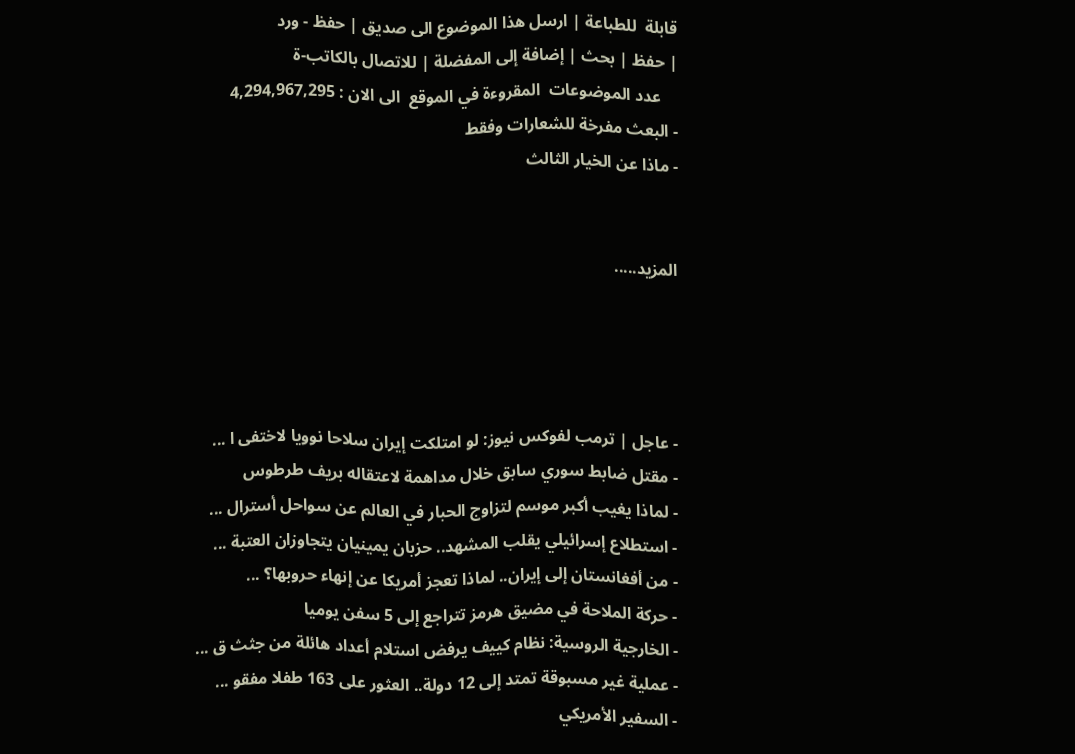قابلة  للطباعة | ارسل هذا الموضوع الى صديق | حفظ - ورد
| حفظ | بحث | إضافة إلى المفضلة | للاتصال بالكاتب-ة
    عدد الموضوعات  المقروءة في الموقع  الى الان : 4,294,967,295
- البعث مفرخة للشعارات وفقط
- ماذا عن الخيار الثالث


المزيد.....




- عاجل | ترمب لفوكس نيوز: لو امتلكت إيران سلاحا نوويا لاختفى ا ...
- مقتل ضابط سوري سابق خلال مداهمة لاعتقاله بريف طرطوس
- لماذا يغيب أكبر موسم لتزاوج الحبار في العالم عن سواحل أسترال ...
- استطلاع إسرائيلي يقلب المشهد.. حزبان يمينيان يتجاوزان العتبة ...
- من أفغانستان إلى إيران.. لماذا تعجز أمريكا عن إنهاء حروبها؟ ...
- حركة الملاحة في مضيق هرمز تتراجع إلى 5 سفن يوميا
- الخارجية الروسية: نظام كييف يرفض استلام أعداد هائلة من جثث ق ...
- عملية غير مسبوقة تمتد إلى 12 دولة.. العثور على 163 طفلا مفقو ...
- السفير الأمريكي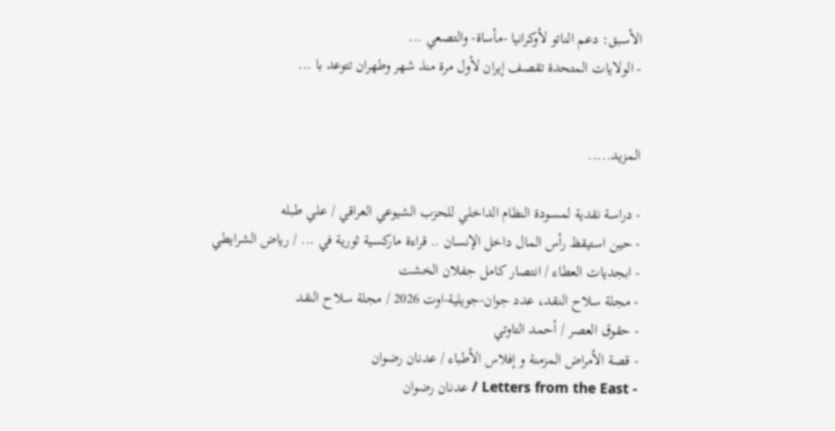الأسبق: دعم الناتو لأوكرانيا -مأساة- والتصعي ...
- الولايات المتحدة تقصف إيران لأول مرة منذ شهر وطهران تتوعد با ...


المزيد.....

- دراسة نقدية لمسودة النظام الداخلي للحزب الشيوعي العراقي / علي طبله
- حين استيقظ رأس المال داخل الإنسان .. قراءة ماركسية ثورية في ... / رياض الشرايطي
- ابجديات العطاء / انتصار كامل جفلان الخشت
- مجلة سلاح النقد، عدد جوان-جويلية-اوت 2026 / مجلة سلاح النقد
- حقوق العصر / أحمد التاوتي
- قصة الأمراض المزمنة و إفلاس الأطباء / عدنان رضوان
- Letters from the East / عدنان رضوان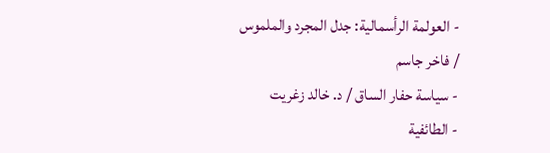- العولمة الرأسمالية: جدل المجرد والملموس / فاخر جاسم
- سياسة حفار الساق / د. خالد زغريت
- الطائفية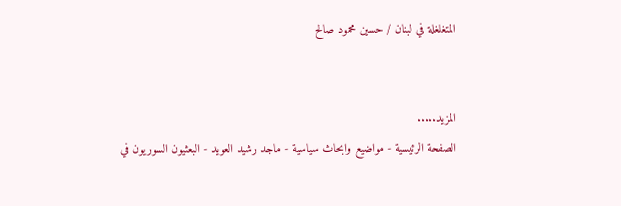المتغلغلة في لبنان / حسين محمود صالح


المزيد.....
الصفحة الرئيسية - مواضيع وابحاث سياسية - ماجد رشيد العويد - البعثيون السوريون في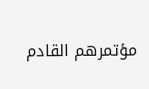مؤتمرهم القادم